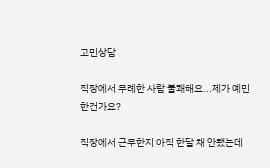고민상담

직장에서 무례한 사람 불쾌해요...제가 예민한건가요?

직장에서 근무한지 아직 한달 채 안됐는데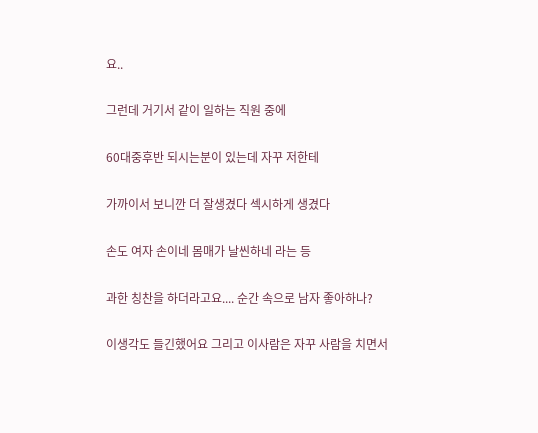요..

그런데 거기서 같이 일하는 직원 중에

60대중후반 되시는분이 있는데 자꾸 저한테

가까이서 보니깐 더 잘생겼다 섹시하게 생겼다

손도 여자 손이네 몸매가 날씬하네 라는 등

과한 칭찬을 하더라고요.... 순간 속으로 남자 좋아하나?

이생각도 들긴했어요 그리고 이사람은 자꾸 사람을 치면서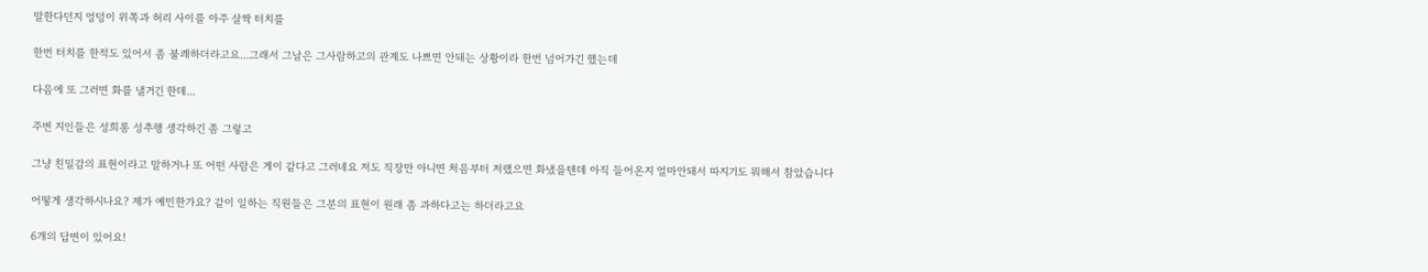말한다던지 엉덩이 위쪽과 허리 사이를 아주 살짝 터치를

한번 터치를 한적도 있어서 좀 불쾌하더라고요...그래서 그날은 그사람하고의 관계도 나쁘면 안돼는 상황이라 한번 넘어가긴 했는데

다음에 또 그러면 화를 낼거긴 한데...

주변 지인들은 성희롱 성추행 생각하긴 좀 그렇고

그냥 친밀감의 표현이라고 말하거나 또 어떤 사람은 게이 같다고 그러네요 저도 직장만 아니면 처음부터 저랬으면 화냈을텐데 아직 들어온지 얼마안돼서 따지기도 뭐해서 참았습니다

어떻게 생각하시나요? 제가 예민한가요? 같이 일하는 직원들은 그분의 표현이 원래 좀 과하다고는 하더라고요

6개의 답변이 있어요!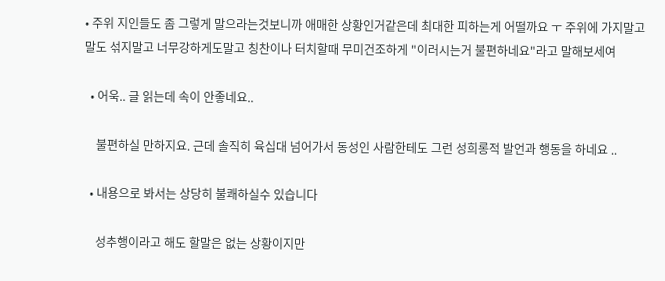• 주위 지인들도 좀 그렇게 말으라는것보니까 애매한 상황인거같은데 최대한 피하는게 어떨까요 ㅜ 주위에 가지말고 말도 섞지말고 너무강하게도말고 칭찬이나 터치할때 무미건조하게 "이러시는거 불편하네요"라고 말해보세여

  • 어욱.. 글 읽는데 속이 안좋네요..

    불편하실 만하지요. 근데 솔직히 육십대 넘어가서 동성인 사람한테도 그런 성희롱적 발언과 행동을 하네요 ..

  • 내용으로 봐서는 상당히 불쾌하실수 있습니다

    성추행이라고 해도 할말은 없는 상황이지만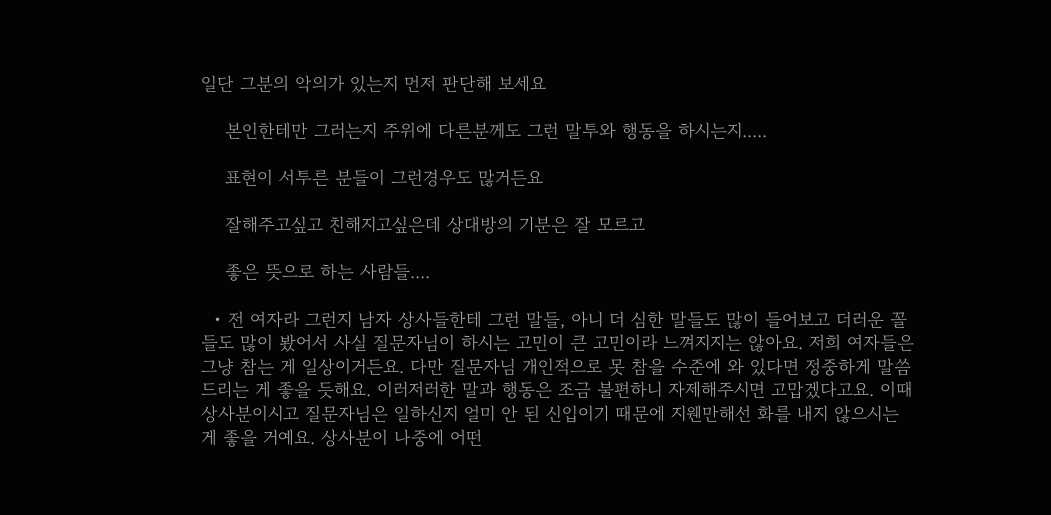일단 그분의 악의가 있는지 먼저 판단해 보세요

    본인한테만 그러는지 주위에 다른분께도 그런 말투와 행동을 하시는지.....

    표현이 서투른 분들이 그런경우도 많거든요

    잘해주고싶고 친해지고싶은데 상대방의 기분은 잘 모르고

    좋은 뜻으로 하는 사람들....

  • 전 여자라 그런지 남자 상사들한테 그런 말들, 아니 더 심한 말들도 많이 들어보고 더러운 꼴들도 많이 봤어서 사실 질문자님이 하시는 고민이 큰 고민이라 느껴지지는 않아요. 저희 여자들은 그냥 참는 게 일상이거든요. 다만 질문자님 개인적으로 못 참을 수준에 와 있다면 정중하게 말씀드리는 게 좋을 듯해요. 이러저러한 말과 행동은 조금 불편하니 자제해주시면 고맙겠다고요. 이때 상사분이시고 질문자님은 일하신지 얼미 안 된 신입이기 때문에 지웬만해선 화를 내지 않으시는 게 좋을 거예요. 상사분이 나중에 어떤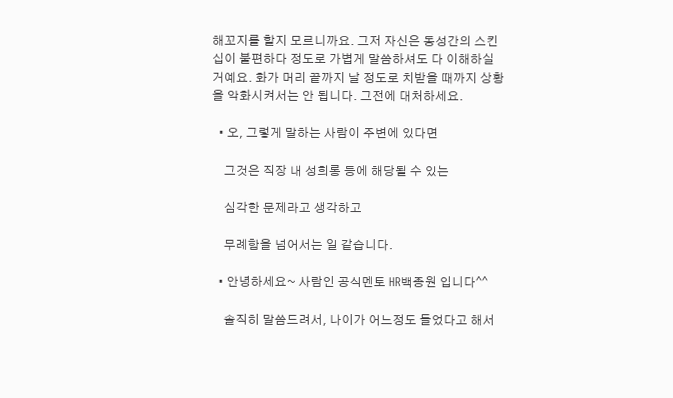해꼬지를 할지 모르니까요. 그저 자신은 동성간의 스킨십이 불편하다 정도로 가볍게 말씀하셔도 다 이해하실 거예요. 화가 머리 끝까지 날 정도로 치받을 때까지 상황을 악화시켜서는 안 됩니다. 그전에 대처하세요.

  • 오, 그렇게 말하는 사람이 주변에 있다면

    그것은 직장 내 성희롱 등에 해당될 수 있는

    심각한 문제라고 생각하고

    무례함을 넘어서는 일 같습니다.

  • 안녕하세요~ 사람인 공식멘토 HR백종원 입니다^^

    솔직히 말씀드려서, 나이가 어느정도 들었다고 해서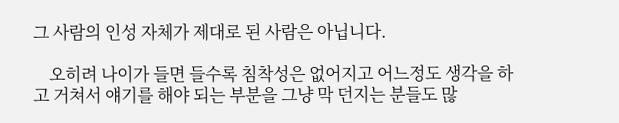그 사람의 인성 자체가 제대로 된 사람은 아닙니다.

    오히려 나이가 들면 들수록 침착성은 없어지고 어느정도 생각을 하고 거쳐서 얘기를 해야 되는 부분을 그냥 막 던지는 분들도 많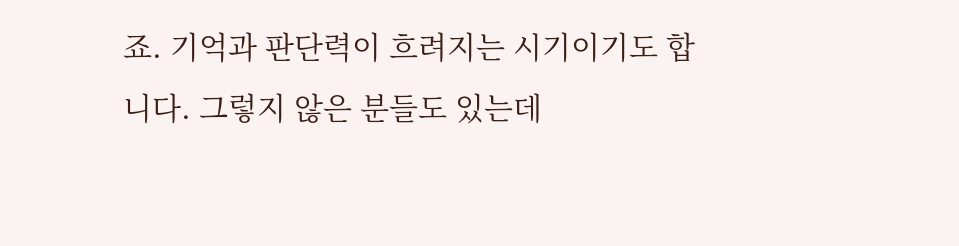죠. 기억과 판단력이 흐려지는 시기이기도 합니다. 그렇지 않은 분들도 있는데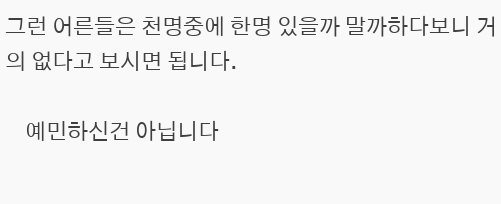그런 어른들은 천명중에 한명 있을까 말까하다보니 거의 없다고 보시면 됩니다.

    예민하신건 아닙니다